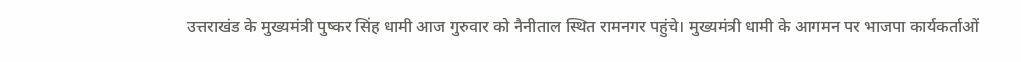उत्तराखंड के मुख्यमंत्री पुष्कर सिंह धामी आज गुरुवार को नैनीताल स्थित रामनगर पहुंचे। मुख्यमंत्री धामी के आगमन पर भाजपा कार्यकर्ताओं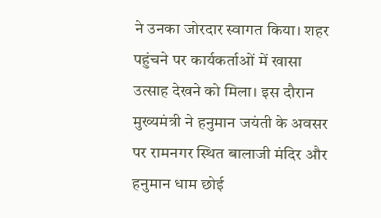ने उनका जोरदार स्वागत किया। शहर पहुंचने पर कार्यकर्ताओं में खासा उत्साह देखने को मिला। इस दौरान मुख्यमंत्री ने हनुमान जयंती के अवसर पर रामनगर स्थित बालाजी मंदिर और हनुमान धाम छोई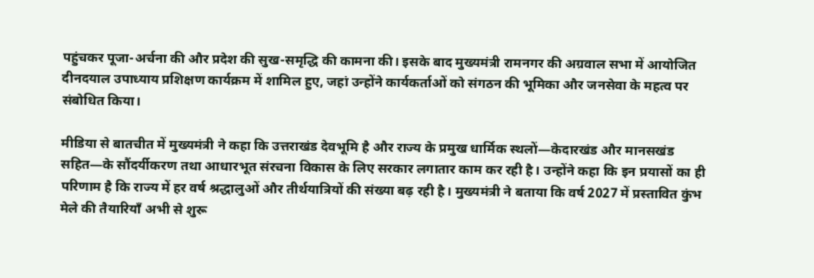पहुंचकर पूजा-अर्चना की और प्रदेश की सुख-समृद्धि की कामना की। इसके बाद मुख्यमंत्री रामनगर की अग्रवाल सभा में आयोजित दीनदयाल उपाध्याय प्रशिक्षण कार्यक्रम में शामिल हुए, जहां उन्होंने कार्यकर्ताओं को संगठन की भूमिका और जनसेवा के महत्व पर संबोधित किया।

मीडिया से बातचीत में मुख्यमंत्री ने कहा कि उत्तराखंड देवभूमि है और राज्य के प्रमुख धार्मिक स्थलों—केदारखंड और मानसखंड सहित—के सौंदर्यीकरण तथा आधारभूत संरचना विकास के लिए सरकार लगातार काम कर रही है। उन्होंने कहा कि इन प्रयासों का ही परिणाम है कि राज्य में हर वर्ष श्रद्धालुओं और तीर्थयात्रियों की संख्या बढ़ रही है। मुख्यमंत्री ने बताया कि वर्ष 2027 में प्रस्तावित कुंभ मेले की तैयारियाँ अभी से शुरू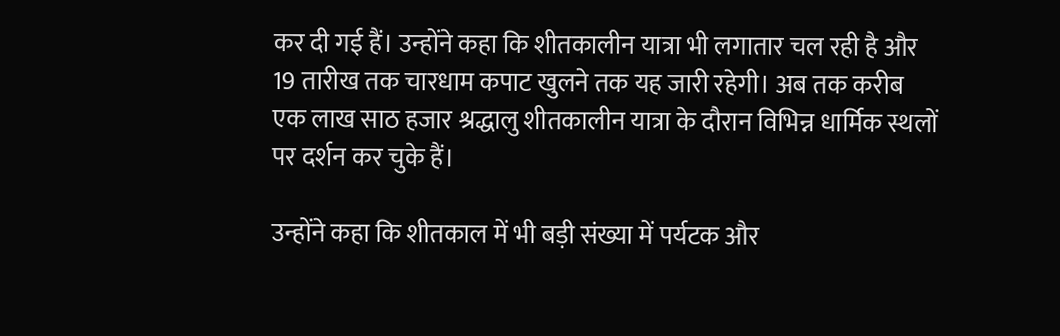कर दी गई हैं। उन्होंने कहा कि शीतकालीन यात्रा भी लगातार चल रही है और 19 तारीख तक चारधाम कपाट खुलने तक यह जारी रहेगी। अब तक करीब एक लाख साठ हजार श्रद्धालु शीतकालीन यात्रा के दौरान विभिन्न धार्मिक स्थलों पर दर्शन कर चुके हैं।

उन्होंने कहा कि शीतकाल में भी बड़ी संख्या में पर्यटक और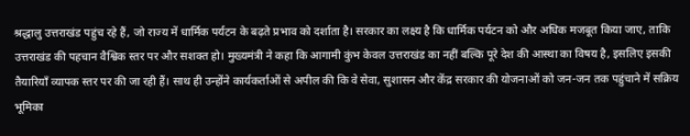श्रद्धालु उत्तराखंड पहुंच रहे हैं, जो राज्य में धार्मिक पर्यटन के बढ़ते प्रभाव को दर्शाता है। सरकार का लक्ष्य है कि धार्मिक पर्यटन को और अधिक मजबूत किया जाए, ताकि उत्तराखंड की पहचान वैश्विक स्तर पर और सशक्त हो। मुख्यमंत्री ने कहा कि आगामी कुंभ केवल उत्तराखंड का नहीं बल्कि पूरे देश की आस्था का विषय है, इसलिए इसकी तैयारियाँ व्यापक स्तर पर की जा रही हैं। साथ ही उन्होंने कार्यकर्ताओं से अपील की कि वे सेवा, सुशासन और केंद्र सरकार की योजनाओं को जन-जन तक पहुंचाने में सक्रिय भूमिका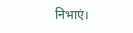निभाएं।